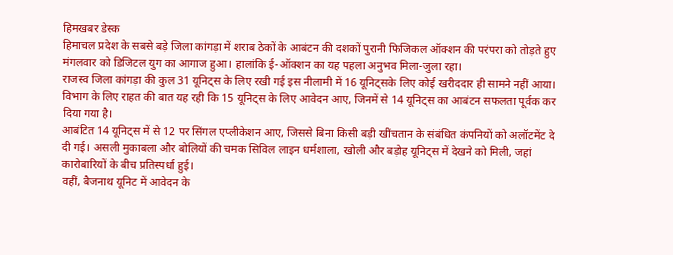हिमखबर डेस्क
हिमाचल प्रदेश के सबसे बड़े जिला कांगड़ा में शराब ठेकों के आबंटन की दशकों पुरानी फिजिकल ऑक्शन की परंपरा को तोड़ते हुए मंगलवार को डिजिटल युग का आगाज हुआ। हालांकि ई-ऑक्शन का यह पहला अनुभव मिला-जुला रहा।
राजस्व जिला कांगड़ा की कुल 31 यूनिट्स के लिए रखी गई इस नीलामी में 16 यूनिट्सके लिए कोई खरीददार ही सामने नहीं आया। विभाग के लिए राहत की बात यह रही कि 15 यूनिट्स के लिए आवेदन आए, जिनमें से 14 यूनिट्स का आबंटन सफलता पूर्वक कर दिया गया है।
आबंटित 14 यूनिट्स में से 12 पर सिंगल एप्लीकेशन आए, जिससे बिना किसी बड़ी खींचतान के संबंधित कंपनियों को अलॉटमेंट दे दी गई। असली मुकाबला और बोलियों की चमक सिविल लाइन धर्मशाला, खोली और बड़ोह यूनिट्स में देखने को मिली, जहां कारोबारियों के बीच प्रतिस्पर्धा हुई।
वहीं, बैजनाथ यूनिट में आवेदन के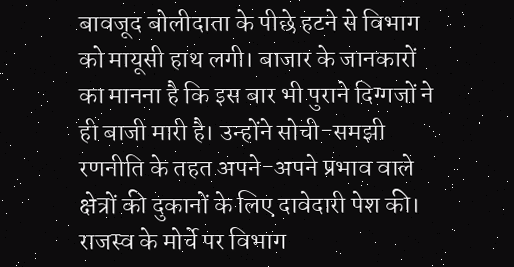बावजूद बोलीदाता के पीछे हटने से विभाग को मायूसी हाथ लगी। बाजार के जानकारों का मानना है कि इस बार भी पुराने दिग्गजों ने ही बाजी मारी है। उन्होंने सोची-समझी रणनीति के तहत अपने-अपने प्रभाव वाले क्षेत्रों की दुकानों के लिए दावेदारी पेश की।
राजस्व के मोर्चे पर विभाग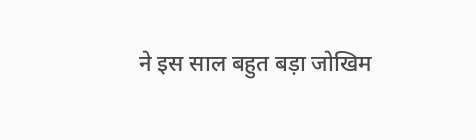ने इस साल बहुत बड़ा जोखिम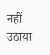नहीं उठाया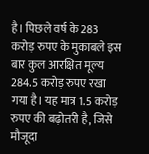है। पिछले वर्ष के 283 करोड़ रुपए के मुकाबले इस बार कुल आरक्षित मूल्य 284.5 करोड़ रुपए रखा गया है। यह मात्र 1.5 करोड़ रुपए की बढ़ोतरी है, जिसे मौजूदा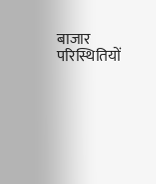बाजार परिस्थितियों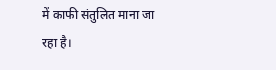में काफी संतुलित माना जा रहा है।